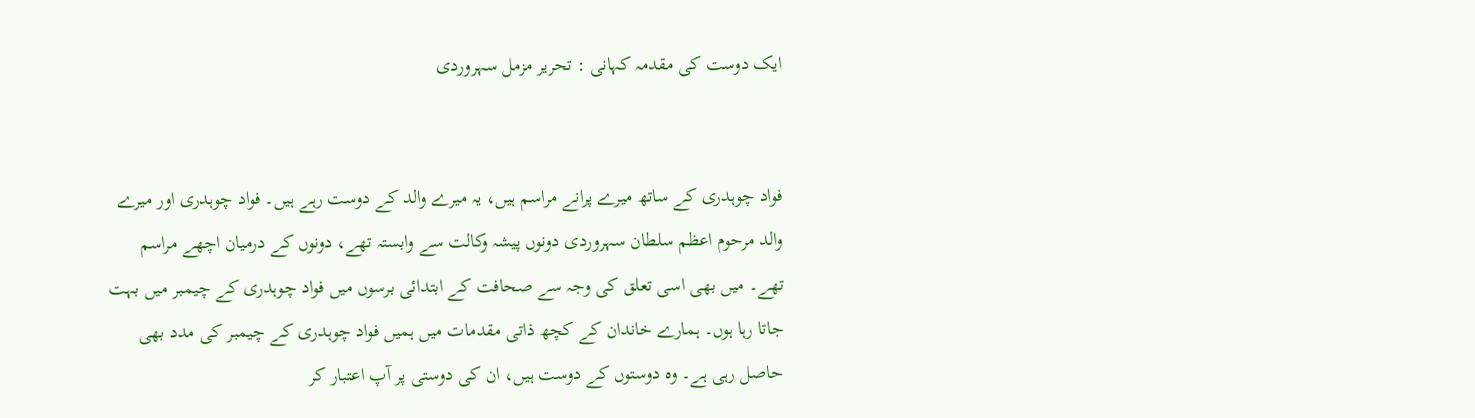ایک دوست کی مقدمہ کہانی : تحریر مزمل سہروردی


فواد چوہدری کے ساتھ میرے پرانے مراسم ہیں، یہ میرے والد کے دوست رہے ہیں۔ فواد چوہدری اور میرے والد مرحوم اعظم سلطان سہروردی دونوں پیشہ وکالت سے وابستہ تھے، دونوں کے درمیان اچھے مراسم تھے۔ میں بھی اسی تعلق کی وجہ سے صحافت کے ابتدائی برسوں میں فواد چوہدری کے چیمبر میں بہت جاتا رہا ہوں۔ ہمارے خاندان کے کچھ ذاتی مقدمات میں ہمیں فواد چوہدری کے چیمبر کی مدد بھی حاصل رہی ہے۔ وہ دوستوں کے دوست ہیں، ان کی دوستی پر آپ اعتبار کر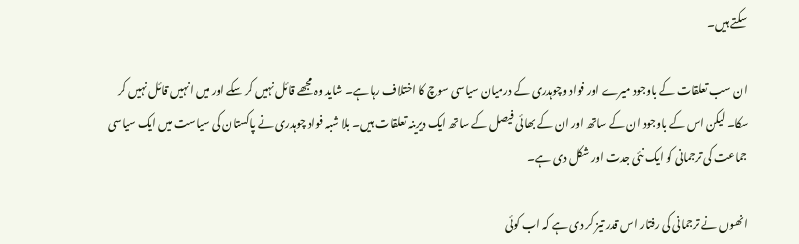سکتے ہیں۔

ان سب تعلقات کے باوجود میرے اور فواد وچوہدری کے درمیان سیاسی سوچ کا اختلاف رہا ہے۔ شاید وہ مجھے قائل نہیں کر سکے اور میں انہیں قائل نہیں کر سکا۔ لیکن اس کے باوجود ان کے ساتھ اور ان کے بھائی فیصل کے ساتھ ایک دیرینہ تعلقات ہیں۔ بلا شبہ فواد چوہدری نے پاکستان کی سیاست میں ایک سیاسی جماعت کی ترجمانی کو ایک نئی جدت اور شکل دی ہے۔

انھوں نے ترجمانی کی رفتار اس قدر تیز کر دی ہے کہ اب کوئی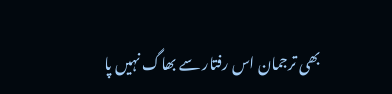بھی ترجمان اس رفتار سے بھاگ نہیں پا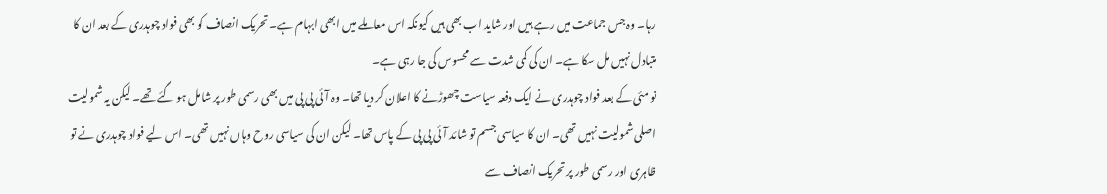رہا۔ وہ جس جماعت میں رہے ہیں اور شاید اب بھی ہیں کیونکہ اس معاملے میں ابھی ابہام ہے۔ تحریک انصاف کو بھی فواد چوہدری کے بعد ان کا متبادل نہیں مل سکا ہے۔ ان کی کمی شدت سے محسوس کی جا رہی ہے۔
نو مئی کے بعد فواد چوہدری نے ایک دفعہ سیاست چھوڑنے کا اعلان کر دیا تھا۔ وہ آئی پی پی میں بھی رسمی طور پر شامل ہو گئے تھے۔ لیکن یہ شمولیت اصلی شمولیت نہیں تھی۔ ان کا سیاسی جسم تو شائد آئی پی پی کے پاس تھا۔ لیکن ان کی سیاسی روح وہاں نہیں تھی۔ اس لیے فواد چوہدری نے تو ظاہری اور رسمی طور پر تحریک انصاف سے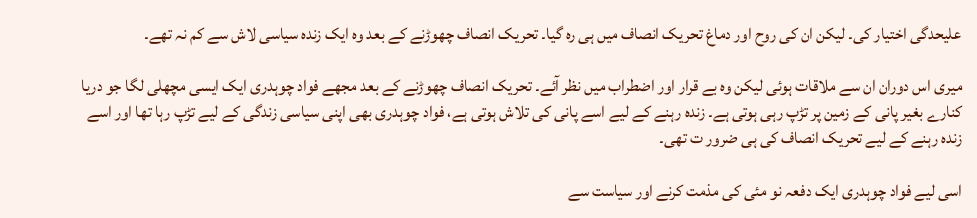علیحدگی اختیار کی۔ لیکن ان کی روح اور دماغ تحریک انصاف میں ہی رہ گیا۔ تحریک انصاف چھوڑنے کے بعد وہ ایک زندہ سیاسی لاش سے کم نہ تھے۔

میری اس دوران ان سے ملاقات ہوئی لیکن وہ بے قرار اور اضطراب میں نظر آئے۔ تحریک انصاف چھوڑنے کے بعد مجھے فواد چوہدری ایک ایسی مچھلی لگا جو دریا کنارے بغیر پانی کے زمین پر تڑپ رہی ہوتی ہے۔ زندہ رہنے کے لیے اسے پانی کی تلاش ہوتی ہے، فواد چوہدری بھی اپنی سیاسی زندگی کے لیے تڑپ رہا تھا اور اسے زندہ رہنے کے لیے تحریک انصاف کی ہی ضرور ت تھی۔

اسی لیے فواد چوہدری ایک دفعہ نو مئی کی مذمت کرنے اور سیاست سے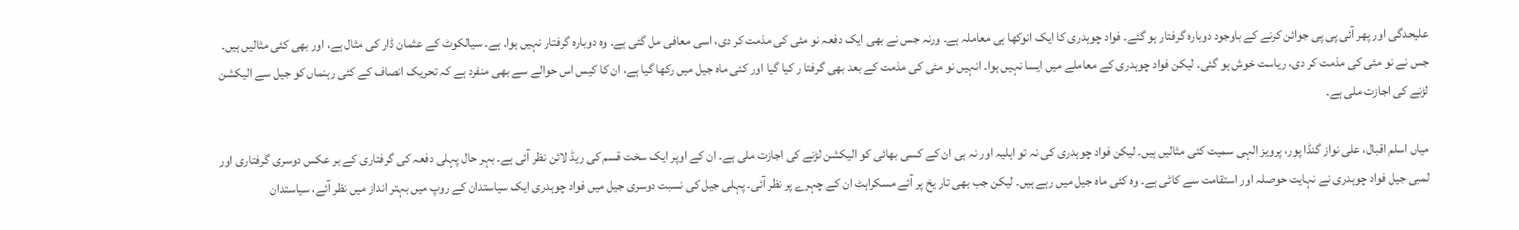علیحدگی اور پھر آئی پی پی جوائن کرنے کے باوجود دوبارہ گرفتار ہو گئے۔ فواد چوہدری کا ایک انوکھا ہی معاملہ ہے۔ ورنہ جس نے بھی ایک دفعہ نو مئی کی مذمت کر دی، اسی معافی مل گئی ہے۔ وہ دوبارہ گرفتار نہیں ہوا۔ ہے۔ سیالکوٹ کے عثمان ڈار کی مثال ہے، اور بھی کئی مثالیں ہیں۔ جس نے نو مئی کی مذمت کر دی، ریاست خوش ہو گئی۔ لیکن فواد چوہدری کے معاملے میں ایسا نہیں ہوا۔ انہیں نو مئی کی مذمت کے بعد بھی گرفتا ر کیا گیا اور کئی ماہ جیل میں رکھا گیا ہے، ان کا کیس اس حوالے سے بھی منفرد ہے کہ تحریک انصاف کے کئی رہنماں کو جیل سے الیکشن لڑنے کی اجازت ملی ہے۔

میاں اسلم اقبال، علی نواز گنڈا پور، پرویز الہی سمیت کئی مثالیں ہیں۔ لیکن فواد چوہدری کی نہ تو اہلیہ اور نہ ہی ان کے کسی بھائی کو الیکشن لڑنے کی اجازت ملی ہے۔ ان کے اوپر ایک سخت قسم کی ریڈ لائن نظر آئی ہے۔ بہر حال پہلی دفعہ کی گرفتاری کے بر عکس دوسری گرفتاری اور لمبی جیل فواد چوہدری نے نہایت حوصلہ اور استقامت سے کاٹی ہے۔ وہ کئی ماہ جیل میں رہے ہیں۔ لیکن جب بھی تار یخ پر آئے مسکراہٹ ان کے چہرے پر نظر آئی۔ پہلی جیل کی نسبت دوسری جیل میں فواد چوہدری ایک سیاستدان کے روپ میں بہتر انداز میں نظر آئے، سیاستدان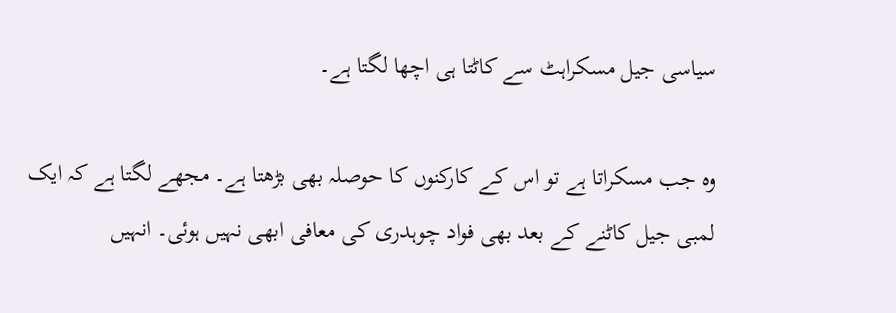سیاسی جیل مسکراہٹ سے کاٹتا ہی اچھا لگتا ہے۔

وہ جب مسکراتا ہے تو اس کے کارکنوں کا حوصلہ بھی بڑھتا ہے۔ مجھے لگتا ہے کہ ایک لمبی جیل کاٹنے کے بعد بھی فواد چوہدری کی معافی ابھی نہیں ہوئی۔ انہیں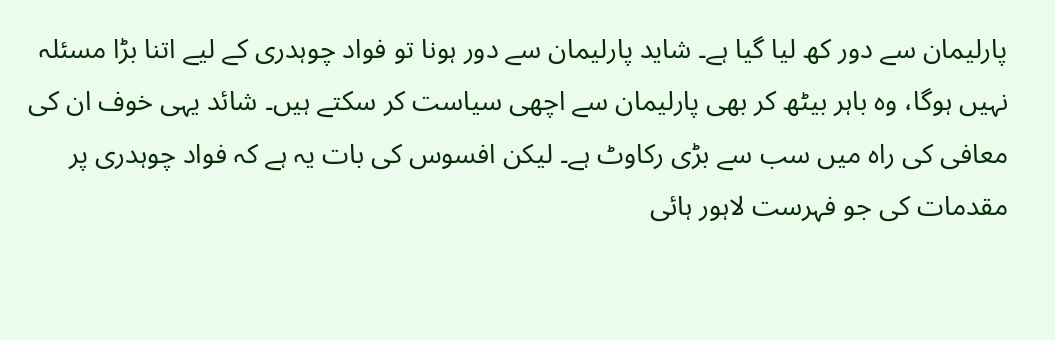پارلیمان سے دور کھ لیا گیا ہے۔ شاید پارلیمان سے دور ہونا تو فواد چوہدری کے لیے اتنا بڑا مسئلہ نہیں ہوگا، وہ باہر بیٹھ کر بھی پارلیمان سے اچھی سیاست کر سکتے ہیں۔ شائد یہی خوف ان کی معافی کی راہ میں سب سے بڑی رکاوٹ ہے۔ لیکن افسوس کی بات یہ ہے کہ فواد چوہدری پر مقدمات کی جو فہرست لاہور ہائی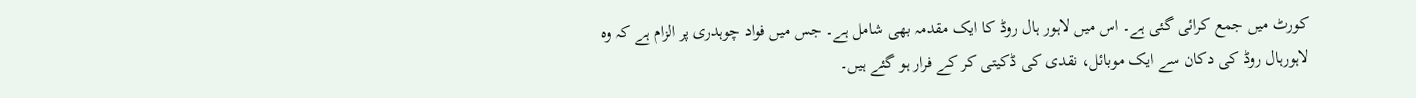کورٹ میں جمع کرائی گئی ہے۔ اس میں لاہور ہال روڈ کا ایک مقدمہ بھی شامل ہے۔ جس میں فواد چوہدری پر الزام ہے کہ وہ لاہورہال روڈ کی دکان سے ایک موبائل، نقدی کی ڈکیتی کر کے فرار ہو گئے ہیں۔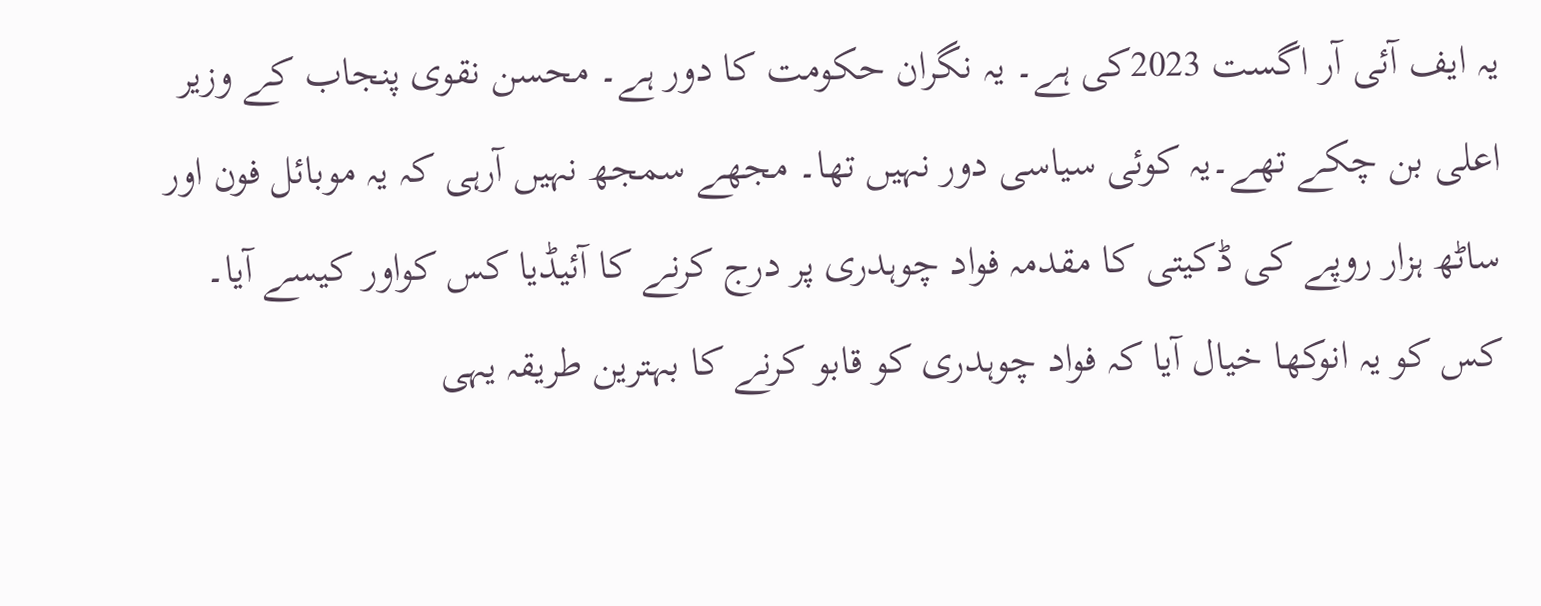یہ ایف آئی آر اگست 2023کی ہے۔ یہ نگران حکومت کا دور ہے۔ محسن نقوی پنجاب کے وزیر اعلی بن چکے تھے۔یہ کوئی سیاسی دور نہیں تھا۔ مجھے سمجھ نہیں آرہی کہ یہ موبائل فون اور ساٹھ ہزار روپے کی ڈکیتی کا مقدمہ فواد چوہدری پر درج کرنے کا آئیڈیا کس کواور کیسے آیا۔ کس کو یہ انوکھا خیال آیا کہ فواد چوہدری کو قابو کرنے کا بہترین طریقہ یہی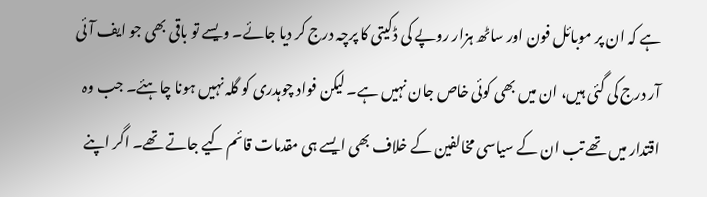ہے کہ ان پر موبائل فون اور ساٹھ ہزار روپے کی ڈکیتی کا پرچہ درج کر دیا جائے۔ ویسے تو باقی بھی جو ایف آئی آر درج کی گئی ہیں، ان میں بھی کوئی خاص جان نہیں ہے۔ لیکن فواد چوہدری کو گلہ نہیں ہونا چاہئے۔ جب وہ اقتدار میں تھے تب ان کے سیاسی مخالفین کے خلاف بھی ایسے ہی مقدمات قائم کیے جاتے تھے۔ اگر اپنے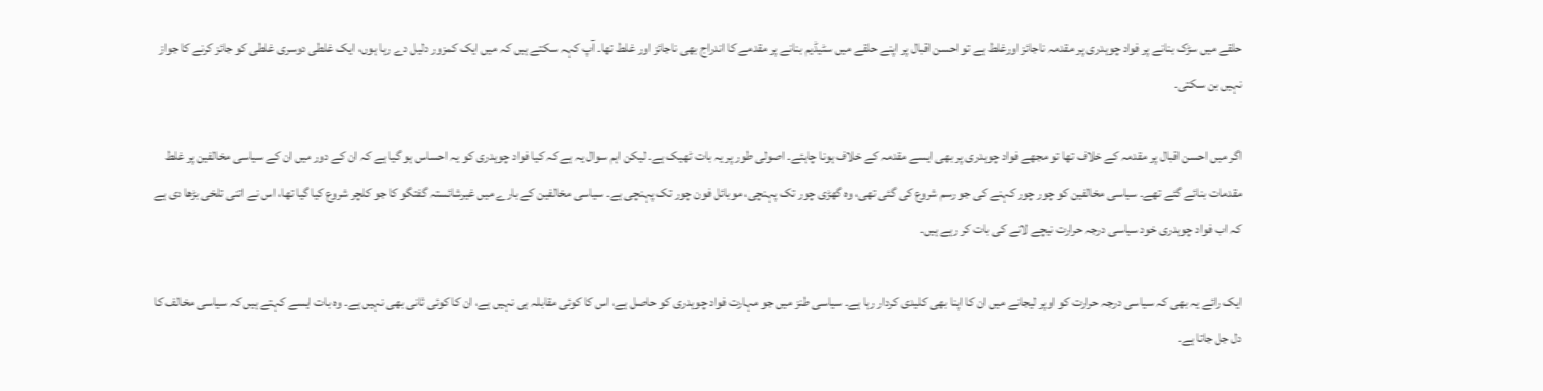حلقے میں سڑک بنانے پر فواد چوہدری پر مقدمہ ناجائز اورغلط ہے تو احسن اقبال پر اپنے حلقے میں سٹیڈیم بنانے پر مقدمے کا اندراج بھی ناجائز اور غلط تھا۔ آپ کہہ سکتے ہیں کہ میں ایک کمزور دلیل دے رہا ہوں، ایک غلطی دوسری غلطی کو جائز کرنے کا جواز نہیں بن سکتی۔

اگر میں احسن اقبال پر مقدمہ کے خلاف تھا تو مجھے فواد چوہدری پر بھی ایسے مقدمہ کے خلاف ہونا چاہئے۔ اصولی طور پر یہ بات ٹھیک ہے۔ لیکن اہم سوال یہ ہے کہ کیا فواد چوہدری کو یہ احساس ہو گیا ہے کہ ان کے دور میں ان کے سیاسی مخالفین پر غلط مقدمات بنائے گئے تھے۔ سیاسی مخالفین کو چور چور کہنے کی جو رسم شروع کی گئی تھی، وہ گھڑی چور تک پہنچی، موبائل فون چور تک پہنچی ہے۔ سیاسی مخالفین کے بارے میں غیرشائستہ گفتگو کا جو کلچر شروع کیا گیا تھا، اس نے اتنی تلخی بڑھا دی ہے کہ اب فواد چوہدری خود سیاسی درجہ حرارت نیچے لانے کی بات کر رہے ہیں۔

ایک رائے یہ بھی کہ سیاسی درجہ حرارت کو اوپر لیجانے میں ان کا اپنا بھی کلیدی کردار رہا ہے۔ سیاسی طنز میں جو مہارت فواد چوہدری کو حاصل ہے، اس کا کوئی مقابلہ ہی نہیں ہے، ان کا کوئی ثانی بھی نہیں ہے۔ وہ بات ایسے کہتے ہیں کہ سیاسی مخالف کا دل جل جاتا ہے۔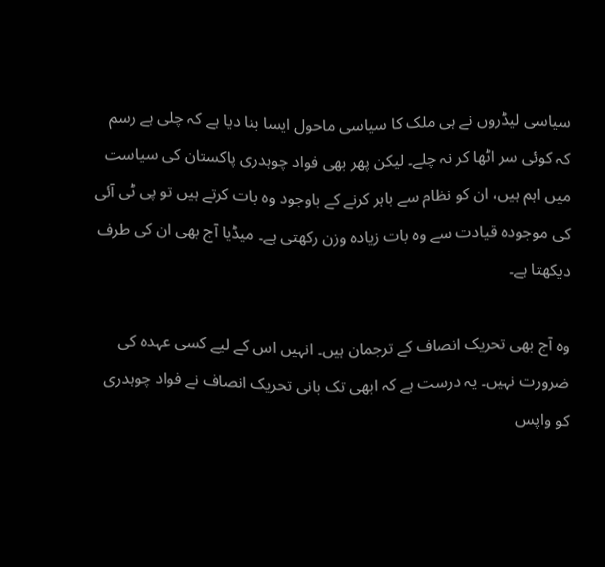سیاسی لیڈروں نے ہی ملک کا سیاسی ماحول ایسا بنا دیا ہے کہ چلی ہے رسم کہ کوئی سر اٹھا کر نہ چلے۔ لیکن پھر بھی فواد چوہدری پاکستان کی سیاست میں اہم ہیں، ان کو نظام سے باہر کرنے کے باوجود وہ بات کرتے ہیں تو پی ٹی آئی کی موجودہ قیادت سے وہ بات زیادہ وزن رکھتی ہے۔ میڈیا آج بھی ان کی طرف دیکھتا ہے۔

وہ آج بھی تحریک انصاف کے ترجمان ہیں۔ انہیں اس کے لیے کسی عہدہ کی ضرورت نہیں۔ یہ درست ہے کہ ابھی تک بانی تحریک انصاف نے فواد چوہدری کو واپس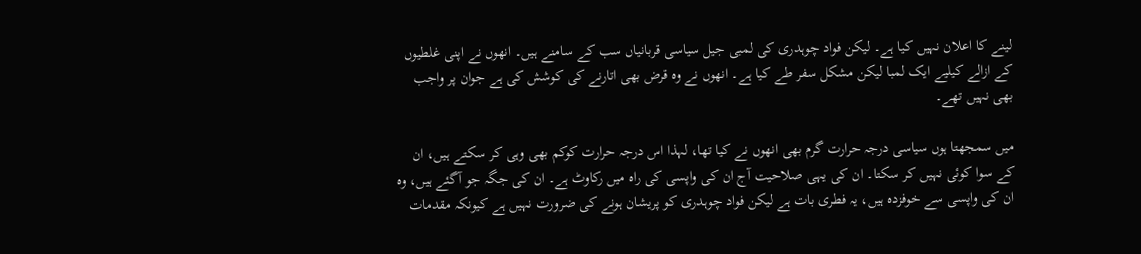لینے کا اعلان نہیں کیا ہے۔ لیکن فواد چوہدری کی لمبی جیل سیاسی قربانیاں سب کے سامنے ہیں۔ انھوں نے اپنی غلطیوں کے ازالے کیلیے ایک لمبا لیکن مشکل سفر طے کیا ہے۔ انھوں نے وہ قرض بھی اتارنے کی کوشش کی ہے جوان پر واجب بھی نہیں تھے۔

میں سمجھتا ہوں سیاسی درجہ حرارت گرم بھی انھوں نے کیا تھا، لہذا اس درجہ حرارت کوکم بھی وہی کر سکتے ہیں، ان کے سوا کوئی نہیں کر سکتا۔ ان کی یہی صلاحیت آج ان کی واپسی کی راہ میں رکاوٹ ہے۔ ان کی جگہ جو آگئے ہیں، وہ ان کی واپسی سے خوفزدہ ہیں، یہ فطری بات ہے لیکن فواد چوہدری کو پریشان ہونے کی ضرورت نہیں ہے کیونکہ مقدمات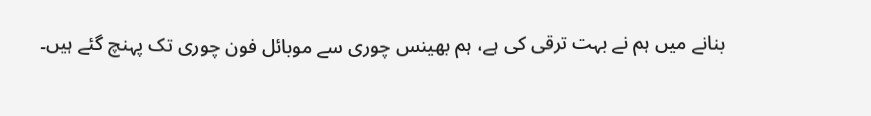بنانے میں ہم نے بہت ترقی کی ہے، ہم بھینس چوری سے موبائل فون چوری تک پہنچ گئے ہیں۔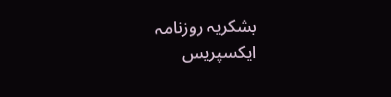بشکریہ روزنامہ ایکسپریس